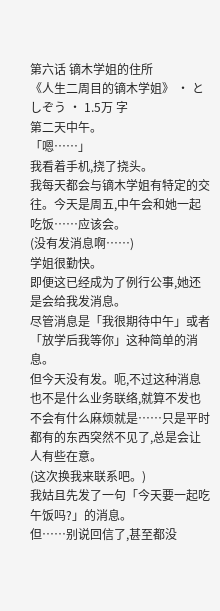第六话 镝木学姐的住所
《人生二周目的镝木学姐》 · としぞう · 1.5万 字
第二天中午。
「嗯……」
我看着手机,挠了挠头。
我每天都会与镝木学姐有特定的交往。今天是周五,中午会和她一起吃饭……应该会。
(没有发消息啊……)
学姐很勤快。
即便这已经成为了例行公事,她还是会给我发消息。
尽管消息是「我很期待中午」或者「放学后我等你」这种简单的消息。
但今天没有发。呃,不过这种消息也不是什么业务联络,就算不发也不会有什么麻烦就是……只是平时都有的东西突然不见了,总是会让人有些在意。
(这次换我来联系吧。)
我姑且先发了一句「今天要一起吃午饭吗?」的消息。
但……别说回信了,甚至都没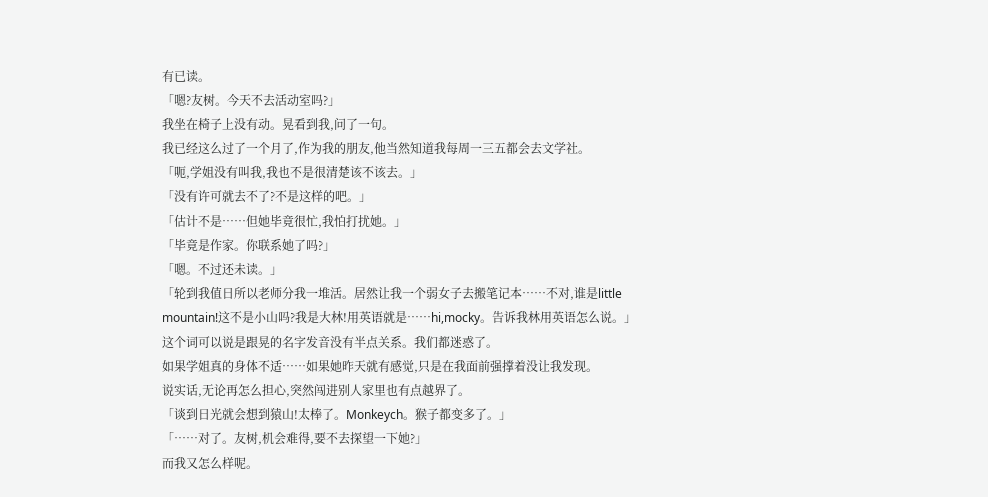有已读。
「嗯?友树。今天不去活动室吗?」
我坐在椅子上没有动。晃看到我,问了一句。
我已经这么过了一个月了,作为我的朋友,他当然知道我每周一三五都会去文学社。
「呃,学姐没有叫我,我也不是很清楚该不该去。」
「没有许可就去不了?不是这样的吧。」
「估计不是……但她毕竟很忙,我怕打扰她。」
「毕竟是作家。你联系她了吗?」
「嗯。不过还未读。」
「轮到我值日所以老师分我一堆活。居然让我一个弱女子去搬笔记本……不对,谁是little mountain!这不是小山吗?我是大林!用英语就是……hi,mocky。告诉我林用英语怎么说。」
这个词可以说是跟晃的名字发音没有半点关系。我们都迷惑了。
如果学姐真的身体不适……如果她昨天就有感觉,只是在我面前强撑着没让我发现。
说实话,无论再怎么担心,突然闯进别人家里也有点越界了。
「谈到日光就会想到猿山!太棒了。Monkeych。猴子都变多了。」
「……对了。友树,机会难得,要不去探望一下她?」
而我又怎么样呢。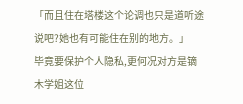「而且住在塔楼这个论调也只是道听途说吧?她也有可能住在别的地方。」
毕竟要保护个人隐私,更何况对方是镝木学姐这位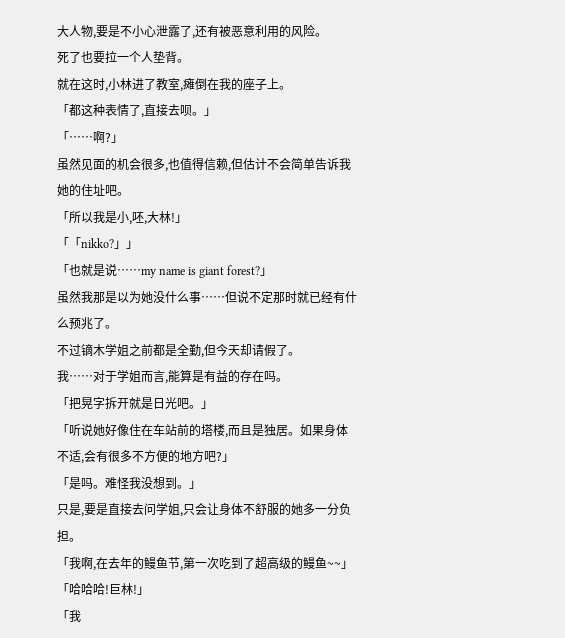大人物,要是不小心泄露了,还有被恶意利用的风险。
死了也要拉一个人垫背。
就在这时,小林进了教室,瘫倒在我的座子上。
「都这种表情了,直接去呗。」
「……啊?」
虽然见面的机会很多,也值得信赖,但估计不会简单告诉我她的住址吧。
「所以我是小,呸,大林!」
「「nikko?」」
「也就是说……my name is giant forest?」
虽然我那是以为她没什么事……但说不定那时就已经有什么预兆了。
不过镝木学姐之前都是全勤,但今天却请假了。
我……对于学姐而言,能算是有益的存在吗。
「把晃字拆开就是日光吧。」
「听说她好像住在车站前的塔楼,而且是独居。如果身体不适,会有很多不方便的地方吧?」
「是吗。难怪我没想到。」
只是,要是直接去问学姐,只会让身体不舒服的她多一分负担。
「我啊,在去年的鳗鱼节,第一次吃到了超高级的鳗鱼~~」
「哈哈哈!巨林!」
「我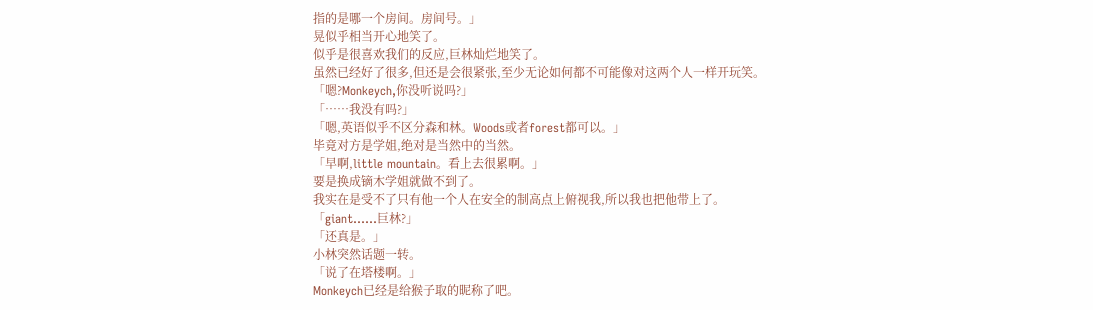指的是哪一个房间。房间号。」
晃似乎相当开心地笑了。
似乎是很喜欢我们的反应,巨林灿烂地笑了。
虽然已经好了很多,但还是会很紧张,至少无论如何都不可能像对这两个人一样开玩笑。
「嗯?Monkeych,你没听说吗?」
「……我没有吗?」
「嗯,英语似乎不区分森和林。Woods或者forest都可以。」
毕竟对方是学姐,绝对是当然中的当然。
「早啊,little mountain。看上去很累啊。」
要是换成镝木学姐就做不到了。
我实在是受不了只有他一个人在安全的制高点上俯视我,所以我也把他带上了。
「giant……巨林?」
「还真是。」
小林突然话题一转。
「说了在塔楼啊。」
Monkeych已经是给猴子取的昵称了吧。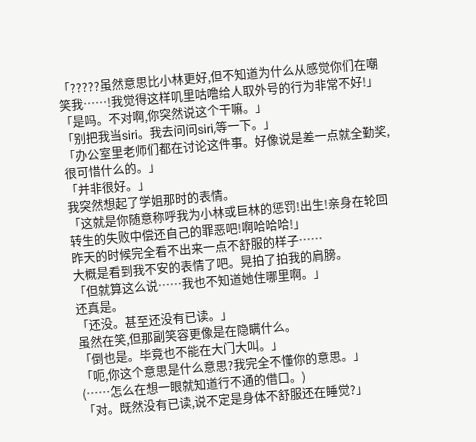「?????虽然意思比小林更好,但不知道为什么从感觉你们在嘲笑我……!我觉得这样叽里咕噜给人取外号的行为非常不好!」
「是吗。不对啊,你突然说这个干嘛。」
「别把我当siri。我去问问siri,等一下。」
「办公室里老师们都在讨论这件事。好像说是差一点就全勤奖,很可惜什么的。」
「并非很好。」
我突然想起了学姐那时的表情。
「这就是你随意称呼我为小林或巨林的惩罚!出生!亲身在轮回转生的失败中偿还自己的罪恶吧!啊哈哈哈!」
昨天的时候完全看不出来一点不舒服的样子……
大概是看到我不安的表情了吧。晃拍了拍我的肩膀。
「但就算这么说……我也不知道她住哪里啊。」
还真是。
「还没。甚至还没有已读。」
虽然在笑,但那副笑容更像是在隐瞒什么。
「倒也是。毕竟也不能在大门大叫。」
「呃,你这个意思是什么意思?我完全不懂你的意思。」
(……怎么在想一眼就知道行不通的借口。)
「对。既然没有已读,说不定是身体不舒服还在睡觉?」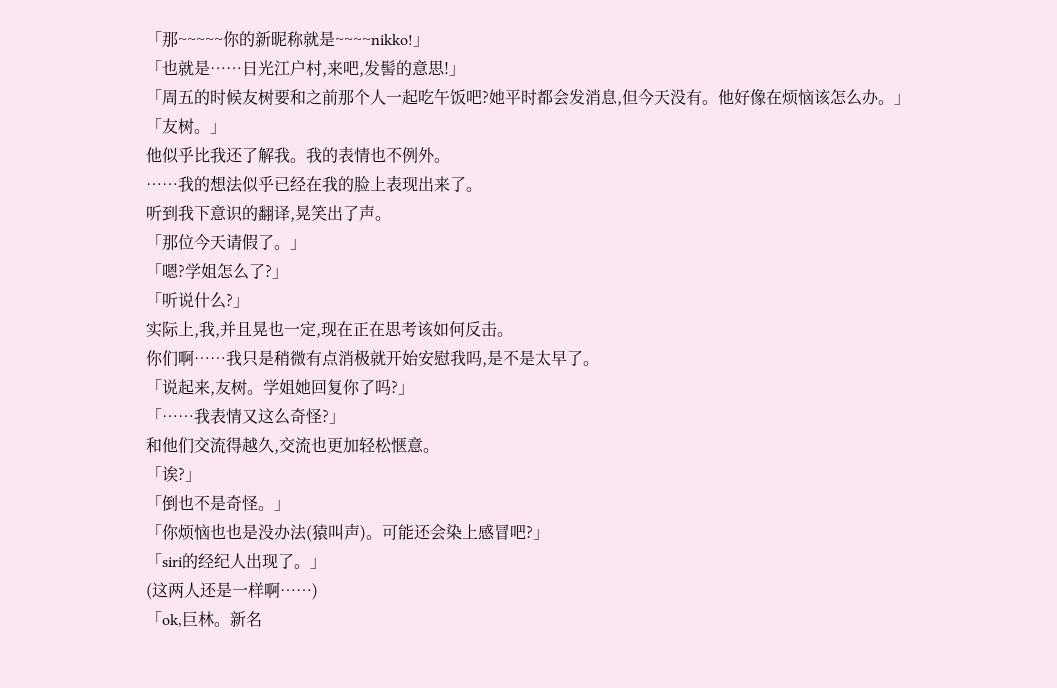「那~~~~~你的新昵称就是~~~~nikko!」
「也就是……日光江户村,来吧,发髻的意思!」
「周五的时候友树要和之前那个人一起吃午饭吧?她平时都会发消息,但今天没有。他好像在烦恼该怎么办。」
「友树。」
他似乎比我还了解我。我的表情也不例外。
……我的想法似乎已经在我的脸上表现出来了。
听到我下意识的翻译,晃笑出了声。
「那位今天请假了。」
「嗯?学姐怎么了?」
「听说什么?」
实际上,我,并且晃也一定,现在正在思考该如何反击。
你们啊……我只是稍微有点消极就开始安慰我吗,是不是太早了。
「说起来,友树。学姐她回复你了吗?」
「……我表情又这么奇怪?」
和他们交流得越久,交流也更加轻松惬意。
「诶?」
「倒也不是奇怪。」
「你烦恼也也是没办法(猿叫声)。可能还会染上感冒吧?」
「siri的经纪人出现了。」
(这两人还是一样啊……)
「ok,巨林。新名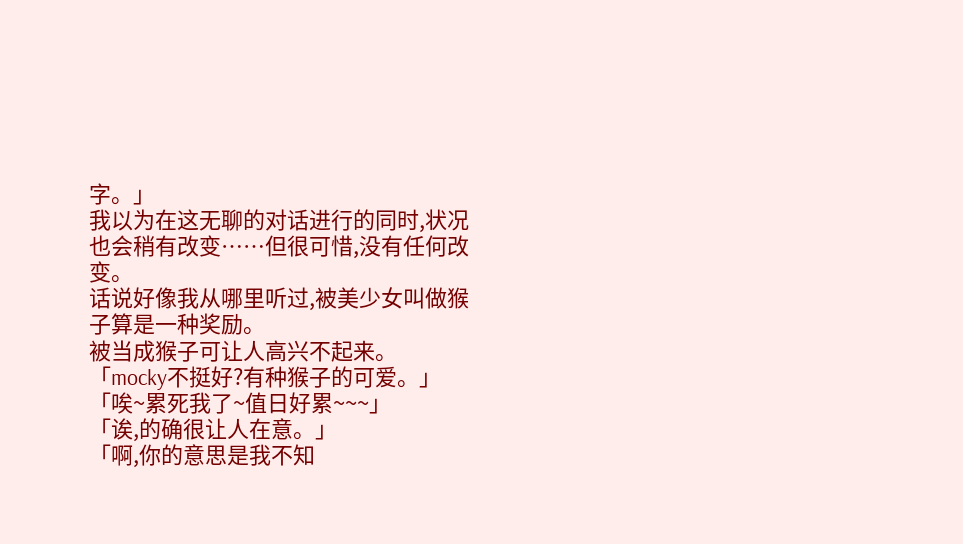字。」
我以为在这无聊的对话进行的同时,状况也会稍有改变……但很可惜,没有任何改变。
话说好像我从哪里听过,被美少女叫做猴子算是一种奖励。
被当成猴子可让人高兴不起来。
「mocky不挺好?有种猴子的可爱。」
「唉~累死我了~值日好累~~~」
「诶,的确很让人在意。」
「啊,你的意思是我不知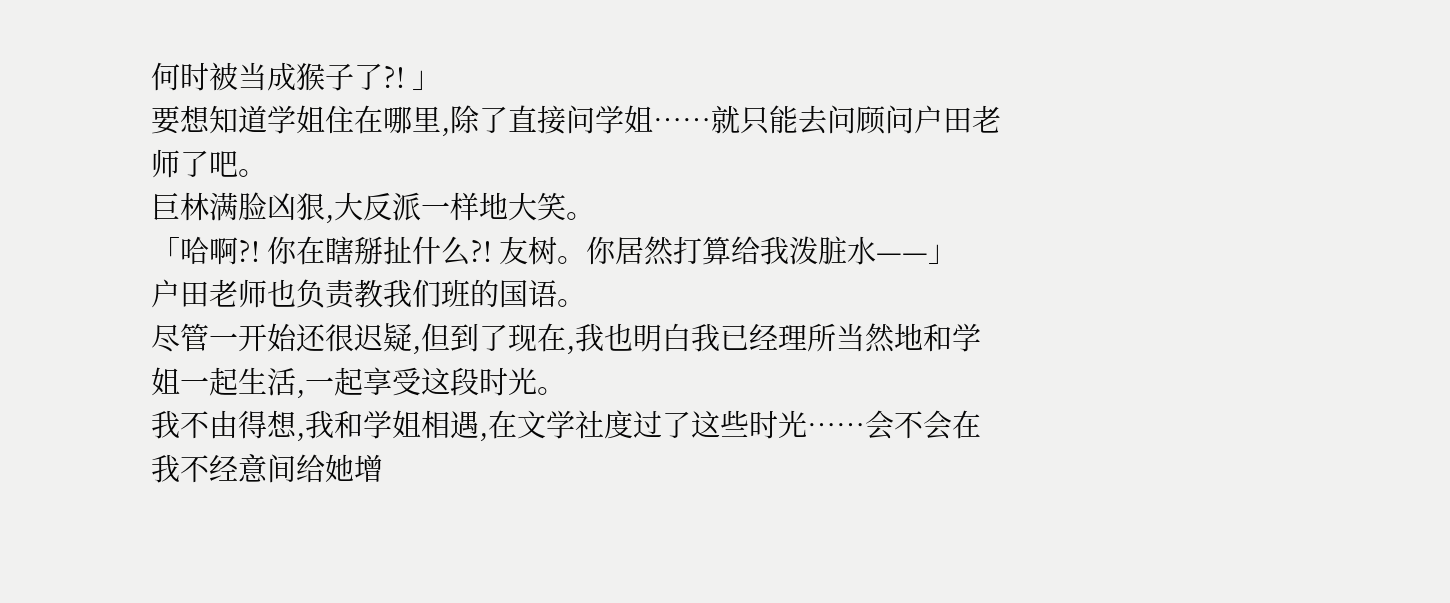何时被当成猴子了?! 」
要想知道学姐住在哪里,除了直接问学姐……就只能去问顾问户田老师了吧。
巨林满脸凶狠,大反派一样地大笑。
「哈啊?! 你在瞎掰扯什么?! 友树。你居然打算给我泼脏水——」
户田老师也负责教我们班的国语。
尽管一开始还很迟疑,但到了现在,我也明白我已经理所当然地和学姐一起生活,一起享受这段时光。
我不由得想,我和学姐相遇,在文学社度过了这些时光……会不会在我不经意间给她增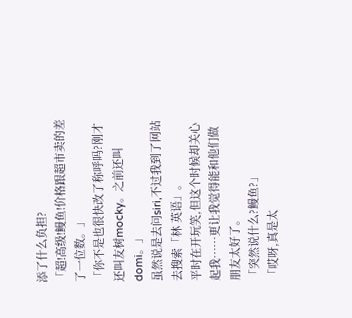添了什么负担?
「超!高级!鳗鱼!价格跟超市卖的差了一位数。」
「你不是也很快改了称呼吗?刚才还叫友树mocky。之前还叫domi。」
虽然说是去问siri,不过我到了网站去搜索「林 英语」。
平时在开玩笑,但这个时候却关心起我……更让我觉得能和他们做朋友太好了。
「突然说什么?鳗鱼?」
「哎呀,真是太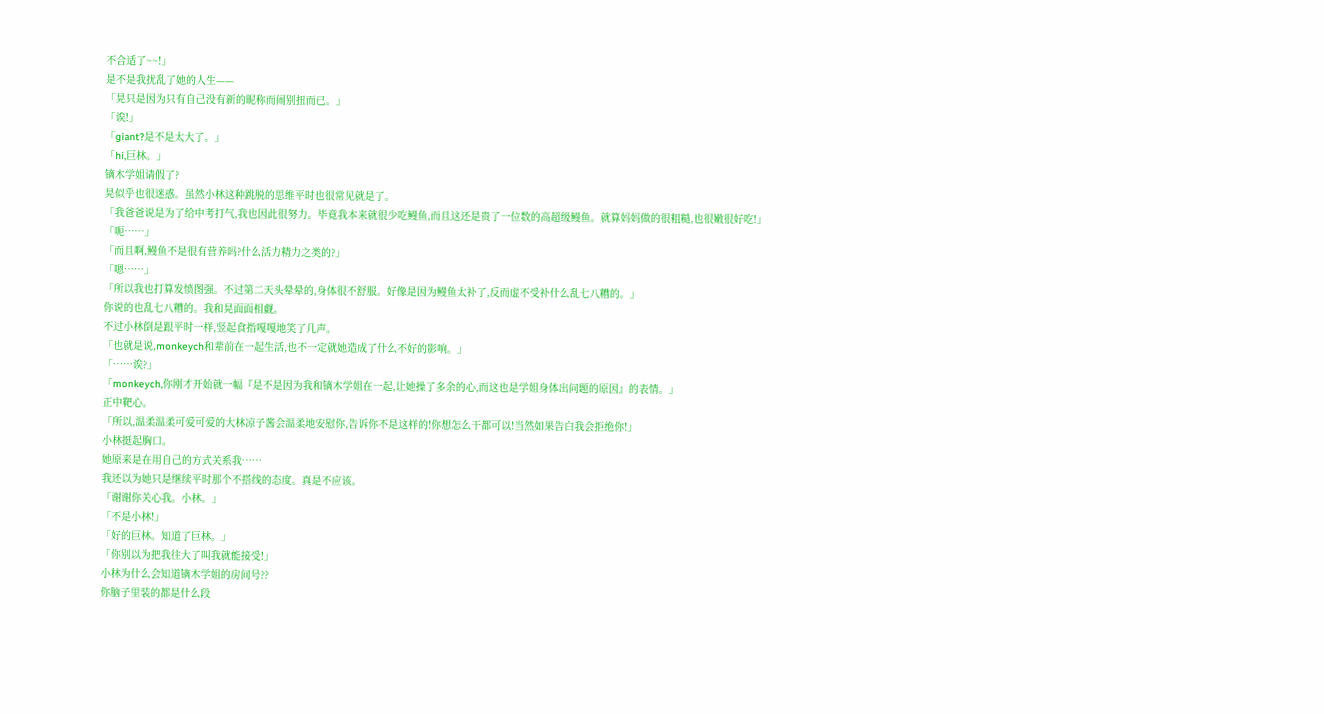不合适了~~!」
是不是我扰乱了她的人生——
「晃只是因为只有自己没有新的昵称而闹别扭而已。」
「诶!」
「giant?是不是太大了。」
「hi,巨林。」
镝木学姐请假了?
晃似乎也很迷惑。虽然小林这种跳脱的思维平时也很常见就是了。
「我爸爸说是为了给中考打气,我也因此很努力。毕竟我本来就很少吃鳗鱼,而且这还是贵了一位数的高超级鳗鱼。就算妈妈做的很粗糙,也很嫩很好吃!」
「呃……」
「而且啊,鳗鱼不是很有营养吗?什么活力精力之类的?」
「嗯……」
「所以我也打算发愤图强。不过第二天头晕晕的,身体很不舒服。好像是因为鳗鱼太补了,反而虚不受补什么乱七八糟的。」
你说的也乱七八糟的。我和晃面面相觑。
不过小林倒是跟平时一样,竖起食指嘎嘎地笑了几声。
「也就是说,monkeych和辈前在一起生活,也不一定就她造成了什么不好的影响。」
「……诶?」
「monkeych,你刚才开始就一幅『是不是因为我和镝木学姐在一起,让她操了多余的心,而这也是学姐身体出问题的原因』的表情。」
正中靶心。
「所以,温柔温柔可爱可爱的大林凉子酱会温柔地安慰你,告诉你不是这样的!你想怎么干都可以!当然如果告白我会拒绝你!」
小林挺起胸口。
她原来是在用自己的方式关系我……
我还以为她只是继续平时那个不搭线的态度。真是不应该。
「谢谢你关心我。小林。」
「不是小林!」
「好的巨林。知道了巨林。」
「你别以为把我往大了叫我就能接受!」
小林为什么会知道镝木学姐的房间号??
你脑子里装的都是什么段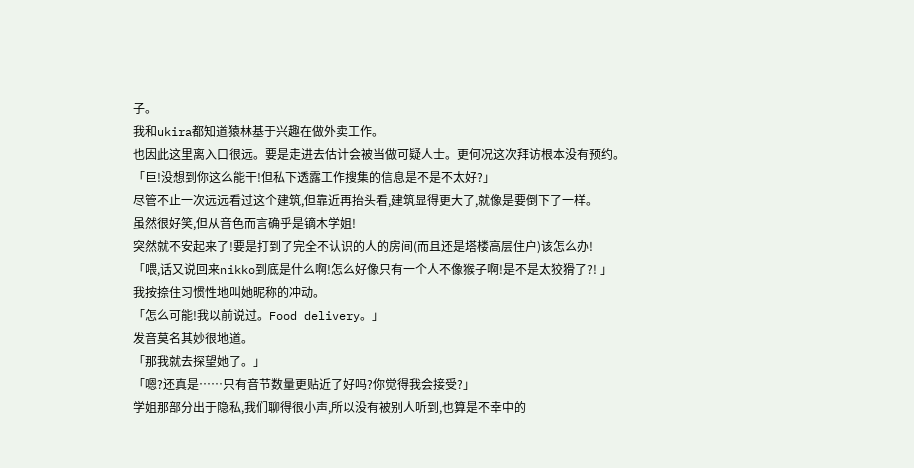子。
我和ukira都知道猿林基于兴趣在做外卖工作。
也因此这里离入口很远。要是走进去估计会被当做可疑人士。更何况这次拜访根本没有预约。
「巨!没想到你这么能干!但私下透露工作搜集的信息是不是不太好?」
尽管不止一次远远看过这个建筑,但靠近再抬头看,建筑显得更大了,就像是要倒下了一样。
虽然很好笑,但从音色而言确乎是镝木学姐!
突然就不安起来了!要是打到了完全不认识的人的房间(而且还是塔楼高层住户)该怎么办!
「喂,话又说回来nikko到底是什么啊!怎么好像只有一个人不像猴子啊!是不是太狡猾了?! 」
我按捺住习惯性地叫她昵称的冲动。
「怎么可能!我以前说过。Food delivery。」
发音莫名其妙很地道。
「那我就去探望她了。」
「嗯?还真是……只有音节数量更贴近了好吗?你觉得我会接受?」
学姐那部分出于隐私,我们聊得很小声,所以没有被别人听到,也算是不幸中的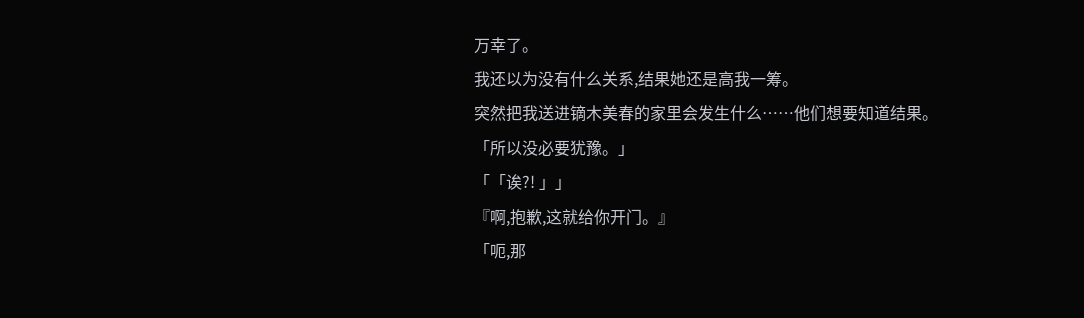万幸了。
我还以为没有什么关系,结果她还是高我一筹。
突然把我送进镝木美春的家里会发生什么……他们想要知道结果。
「所以没必要犹豫。」
「「诶?! 」」
『啊,抱歉,这就给你开门。』
「呃,那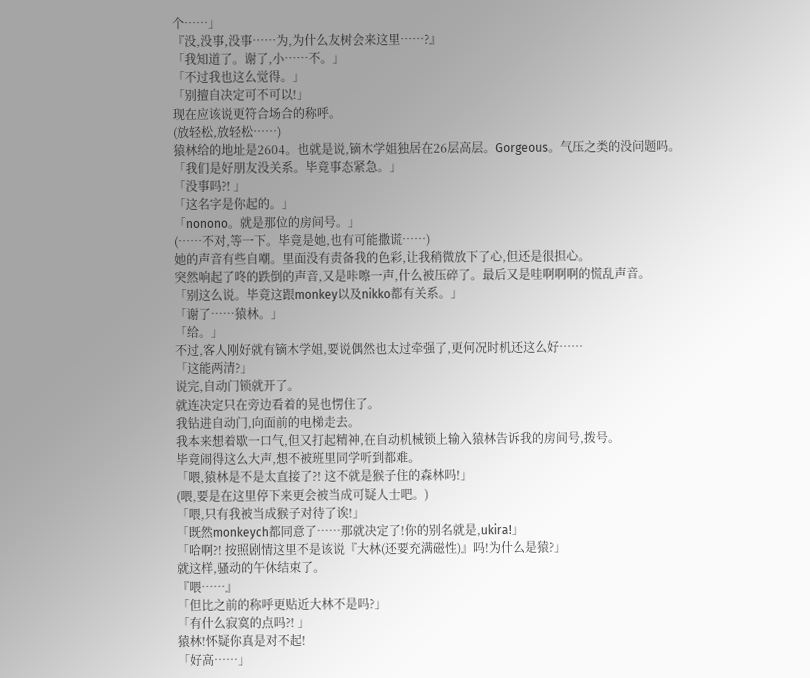个……」
『没,没事,没事……为,为什么友树会来这里……?』
「我知道了。谢了,小……不。」
「不过我也这么觉得。」
「别擅自决定可不可以!」
现在应该说更符合场合的称呼。
(放轻松,放轻松……)
猿林给的地址是2604。也就是说,镝木学姐独居在26层高层。Gorgeous。气压之类的没问题吗。
「我们是好朋友没关系。毕竟事态紧急。」
「没事吗?! 」
「这名字是你起的。」
「nonono。就是那位的房间号。」
(……不对,等一下。毕竟是她,也有可能撒谎……)
她的声音有些自嘲。里面没有责备我的色彩,让我稍微放下了心,但还是很担心。
突然响起了咚的跌倒的声音,又是咔嚓一声,什么被压碎了。最后又是哇啊啊啊的慌乱声音。
「别这么说。毕竟这跟monkey以及nikko都有关系。」
「谢了……猿林。」
「给。」
不过,客人刚好就有镝木学姐,要说偶然也太过牵强了,更何况时机还这么好……
「这能两清?」
说完,自动门锁就开了。
就连决定只在旁边看着的晃也愣住了。
我钻进自动门,向面前的电梯走去。
我本来想着歇一口气,但又打起精神,在自动机械锁上输入猿林告诉我的房间号,拨号。
毕竟闹得这么大声,想不被班里同学听到都难。
「喂,猿林是不是太直接了?! 这不就是猴子住的森林吗!」
(喂,要是在这里停下来更会被当成可疑人士吧。)
「喂,只有我被当成猴子对待了诶!」
「既然monkeych都同意了……那就决定了!你的别名就是,ukira!」
「哈啊?! 按照剧情这里不是该说『大林(还要充满磁性)』吗!为什么是猿?」
就这样,骚动的午休结束了。
『喂……』
「但比之前的称呼更贴近大林不是吗?」
「有什么寂寞的点吗?! 」
猿林!怀疑你真是对不起!
「好高……」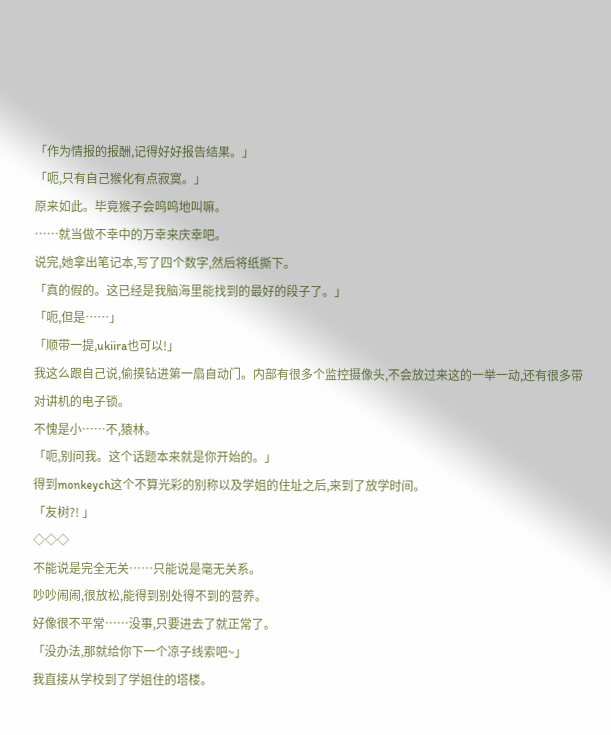「作为情报的报酬,记得好好报告结果。」
「呃,只有自己猴化有点寂寞。」
原来如此。毕竟猴子会呜呜地叫嘛。
……就当做不幸中的万幸来庆幸吧。
说完,她拿出笔记本,写了四个数字,然后将纸撕下。
「真的假的。这已经是我脑海里能找到的最好的段子了。」
「呃,但是……」
「顺带一提,ukiira也可以!」
我这么跟自己说,偷摸钻进第一扇自动门。内部有很多个监控摄像头,不会放过来这的一举一动,还有很多带对讲机的电子锁。
不愧是小……不,猿林。
「呃,别问我。这个话题本来就是你开始的。」
得到monkeych这个不算光彩的别称以及学姐的住址之后,来到了放学时间。
「友树?! 」
◇◇◇
不能说是完全无关……只能说是毫无关系。
吵吵闹闹,很放松,能得到别处得不到的营养。
好像很不平常……没事,只要进去了就正常了。
「没办法,那就给你下一个凉子线索吧~」
我直接从学校到了学姐住的塔楼。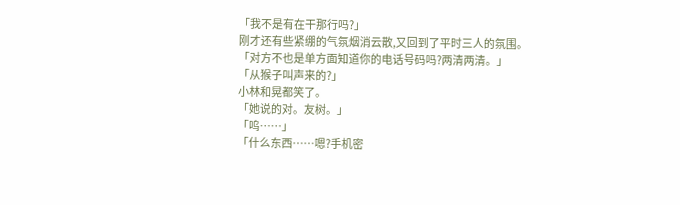「我不是有在干那行吗?」
刚才还有些紧绷的气氛烟消云散,又回到了平时三人的氛围。
「对方不也是单方面知道你的电话号码吗?两清两清。」
「从猴子叫声来的?」
小林和晃都笑了。
「她说的对。友树。」
「呜……」
「什么东西……嗯?手机密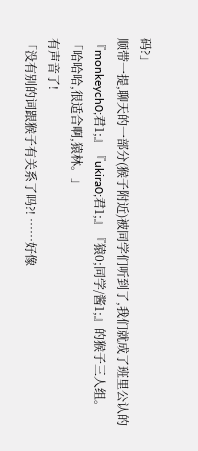码?」
顺带一提,聊天的一部分(猴子附近)被同学们听到了,我们就成了班里公认的『monkeych0;君1;』『ukira0;君1;』『猿0;同学/酱1;』的猴子三人组。
「哈哈哈,很适合啊,猿林。」
有声音了!
「没有别的词跟猴子有关系了吗?! ……好像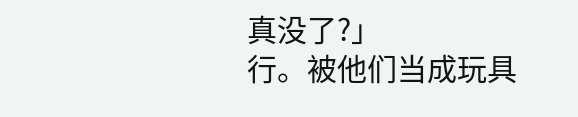真没了?」
行。被他们当成玩具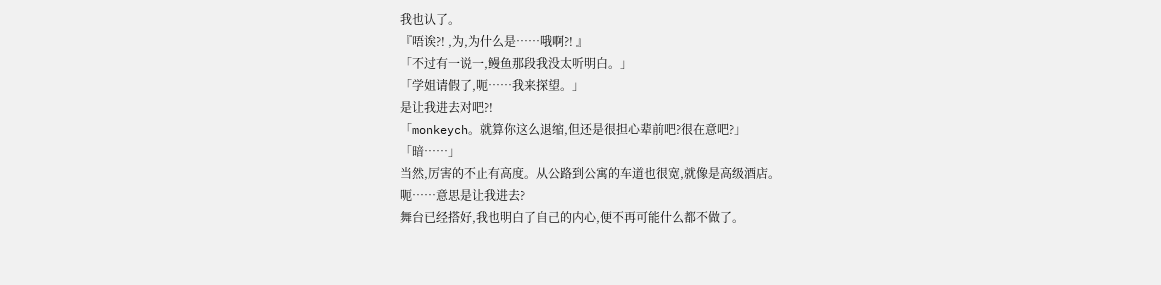我也认了。
『唔诶?! ,为,为什么是……哦啊?! 』
「不过有一说一,鳗鱼那段我没太听明白。」
「学姐请假了,呃……我来探望。」
是让我进去对吧?!
「monkeych。就算你这么退缩,但还是很担心辈前吧?很在意吧?」
「暗……」
当然,厉害的不止有高度。从公路到公寓的车道也很宽,就像是高级酒店。
呃……意思是让我进去?
舞台已经搭好,我也明白了自己的内心,便不再可能什么都不做了。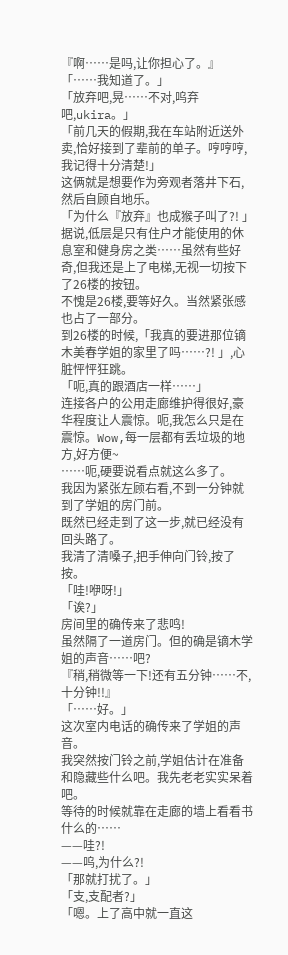『啊……是吗,让你担心了。』
「……我知道了。」
「放弃吧,晃……不对,呜弃吧,ukira。」
「前几天的假期,我在车站附近送外卖,恰好接到了辈前的单子。哼哼哼,我记得十分清楚!」
这俩就是想要作为旁观者落井下石,然后自顾自地乐。
「为什么『放弃』也成猴子叫了?! 」
据说,低层是只有住户才能使用的休息室和健身房之类……虽然有些好奇,但我还是上了电梯,无视一切按下了26楼的按钮。
不愧是26楼,要等好久。当然紧张感也占了一部分。
到26楼的时候,「我真的要进那位镝木美春学姐的家里了吗……?! 」,心脏怦怦狂跳。
「呃,真的跟酒店一样……」
连接各户的公用走廊维护得很好,豪华程度让人震惊。呃,我怎么只是在震惊。Wow,每一层都有丢垃圾的地方,好方便~
……呃,硬要说看点就这么多了。
我因为紧张左顾右看,不到一分钟就到了学姐的房门前。
既然已经走到了这一步,就已经没有回头路了。
我清了清嗓子,把手伸向门铃,按了按。
「哇!咿呀!」
「诶?」
房间里的确传来了悲鸣!
虽然隔了一道房门。但的确是镝木学姐的声音……吧?
『稍,稍微等一下!还有五分钟……不,十分钟!!』
「……好。」
这次室内电话的确传来了学姐的声音。
我突然按门铃之前,学姐估计在准备和隐藏些什么吧。我先老老实实呆着吧。
等待的时候就靠在走廊的墙上看看书什么的……
——哇?!
——呜,为什么?!
「那就打扰了。」
「支,支配者?」
「嗯。上了高中就一直这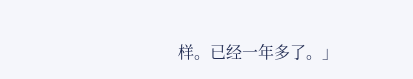样。已经一年多了。」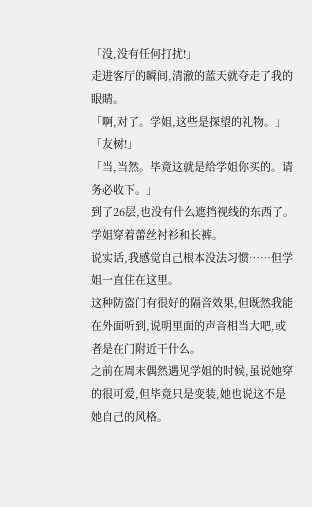「没,没有任何打扰!」
走进客厅的瞬间,清澈的蓝天就夺走了我的眼睛。
「啊,对了。学姐,这些是探望的礼物。」
「友树!」
「当,当然。毕竟这就是给学姐你买的。请务必收下。」
到了26层,也没有什么遮挡视线的东西了。
学姐穿着蕾丝衬衫和长裤。
说实话,我感觉自己根本没法习惯……但学姐一直住在这里。
这种防盗门有很好的隔音效果,但既然我能在外面听到,说明里面的声音相当大吧,或者是在门附近干什么。
之前在周末偶然遇见学姐的时候,虽说她穿的很可爱,但毕竟只是变装,她也说这不是她自己的风格。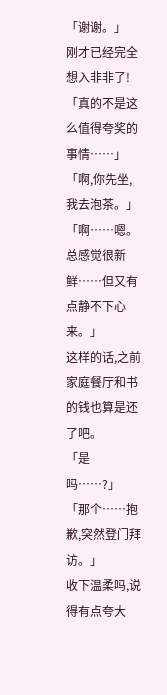「谢谢。」
刚才已经完全想入非非了!
「真的不是这么值得夸奖的事情……」
「啊,你先坐,我去泡茶。」
「啊……嗯。总感觉很新鲜……但又有点静不下心来。」
这样的话,之前家庭餐厅和书的钱也算是还了吧。
「是吗……?」
「那个……抱歉,突然登门拜访。」
收下温柔吗,说得有点夸大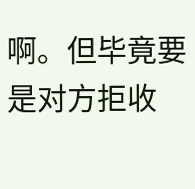啊。但毕竟要是对方拒收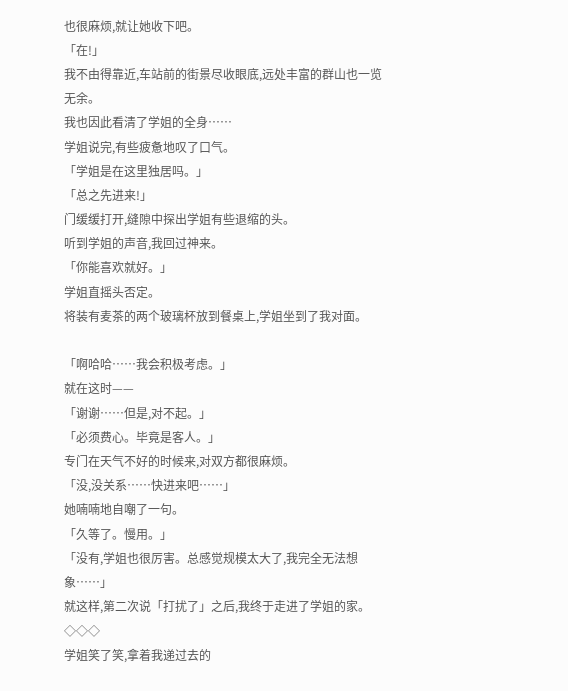也很麻烦,就让她收下吧。
「在!」
我不由得靠近,车站前的街景尽收眼底,远处丰富的群山也一览无余。
我也因此看清了学姐的全身……
学姐说完,有些疲惫地叹了口气。
「学姐是在这里独居吗。」
「总之先进来!」
门缓缓打开,缝隙中探出学姐有些退缩的头。
听到学姐的声音,我回过神来。
「你能喜欢就好。」
学姐直摇头否定。
将装有麦茶的两个玻璃杯放到餐桌上,学姐坐到了我对面。

「啊哈哈……我会积极考虑。」
就在这时——
「谢谢……但是,对不起。」
「必须费心。毕竟是客人。」
专门在天气不好的时候来,对双方都很麻烦。
「没,没关系……快进来吧……」
她喃喃地自嘲了一句。
「久等了。慢用。」
「没有,学姐也很厉害。总感觉规模太大了,我完全无法想象……」
就这样,第二次说「打扰了」之后,我终于走进了学姐的家。
◇◇◇
学姐笑了笑,拿着我递过去的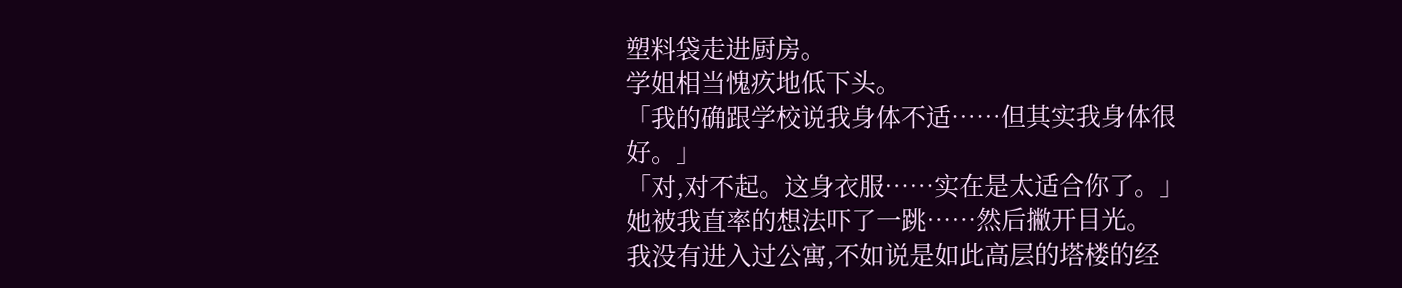塑料袋走进厨房。
学姐相当愧疚地低下头。
「我的确跟学校说我身体不适……但其实我身体很好。」
「对,对不起。这身衣服……实在是太适合你了。」
她被我直率的想法吓了一跳……然后撇开目光。
我没有进入过公寓,不如说是如此高层的塔楼的经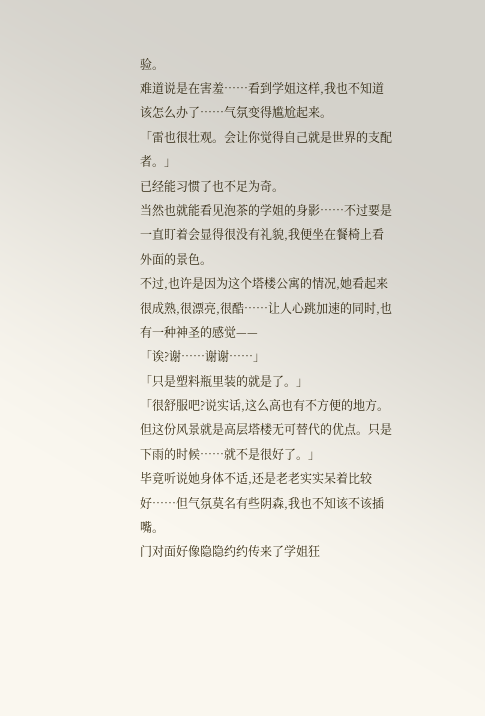验。
难道说是在害羞……看到学姐这样,我也不知道该怎么办了……气氛变得尴尬起来。
「雷也很壮观。会让你觉得自己就是世界的支配者。」
已经能习惯了也不足为奇。
当然也就能看见泡茶的学姐的身影……不过要是一直盯着会显得很没有礼貌,我便坐在餐椅上看外面的景色。
不过,也许是因为这个塔楼公寓的情况,她看起来很成熟,很漂亮,很酷……让人心跳加速的同时,也有一种神圣的感觉——
「诶?谢……谢谢……」
「只是塑料瓶里装的就是了。」
「很舒服吧?说实话,这么高也有不方便的地方。但这份风景就是高层塔楼无可替代的优点。只是下雨的时候……就不是很好了。」
毕竟听说她身体不适,还是老老实实呆着比较好……但气氛莫名有些阴森,我也不知该不该插嘴。
门对面好像隐隐约约传来了学姐狂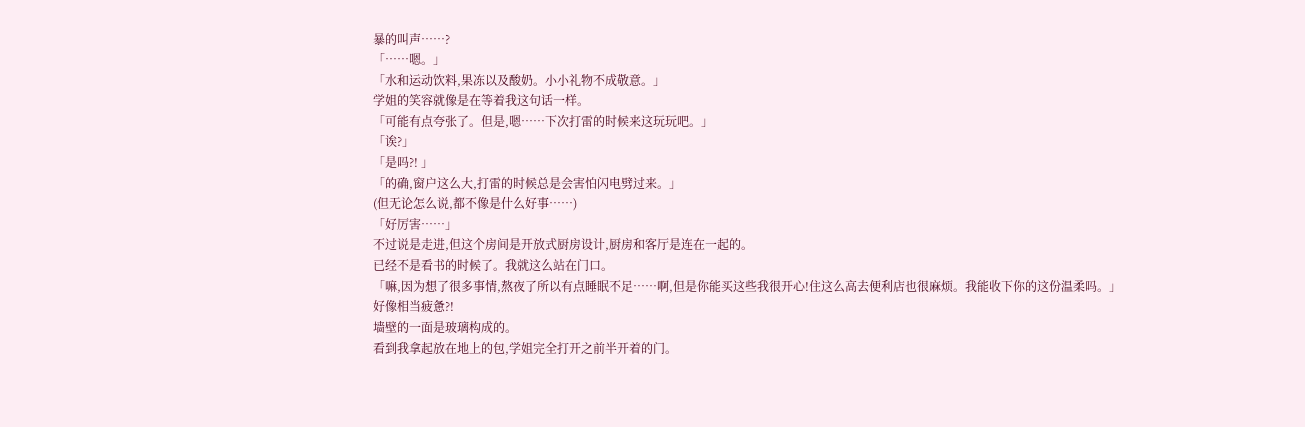暴的叫声……?
「……嗯。」
「水和运动饮料,果冻以及酸奶。小小礼物不成敬意。」
学姐的笑容就像是在等着我这句话一样。
「可能有点夸张了。但是,嗯……下次打雷的时候来这玩玩吧。」
「诶?」
「是吗?! 」
「的确,窗户这么大,打雷的时候总是会害怕闪电劈过来。」
(但无论怎么说,都不像是什么好事……)
「好厉害……」
不过说是走进,但这个房间是开放式厨房设计,厨房和客厅是连在一起的。
已经不是看书的时候了。我就这么站在门口。
「嘛,因为想了很多事情,熬夜了所以有点睡眠不足……啊,但是你能买这些我很开心!住这么高去便利店也很麻烦。我能收下你的这份温柔吗。」
好像相当疲惫?!
墙壁的一面是玻璃构成的。
看到我拿起放在地上的包,学姐完全打开之前半开着的门。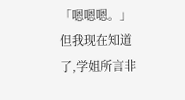「嗯嗯嗯。」
但我现在知道了,学姐所言非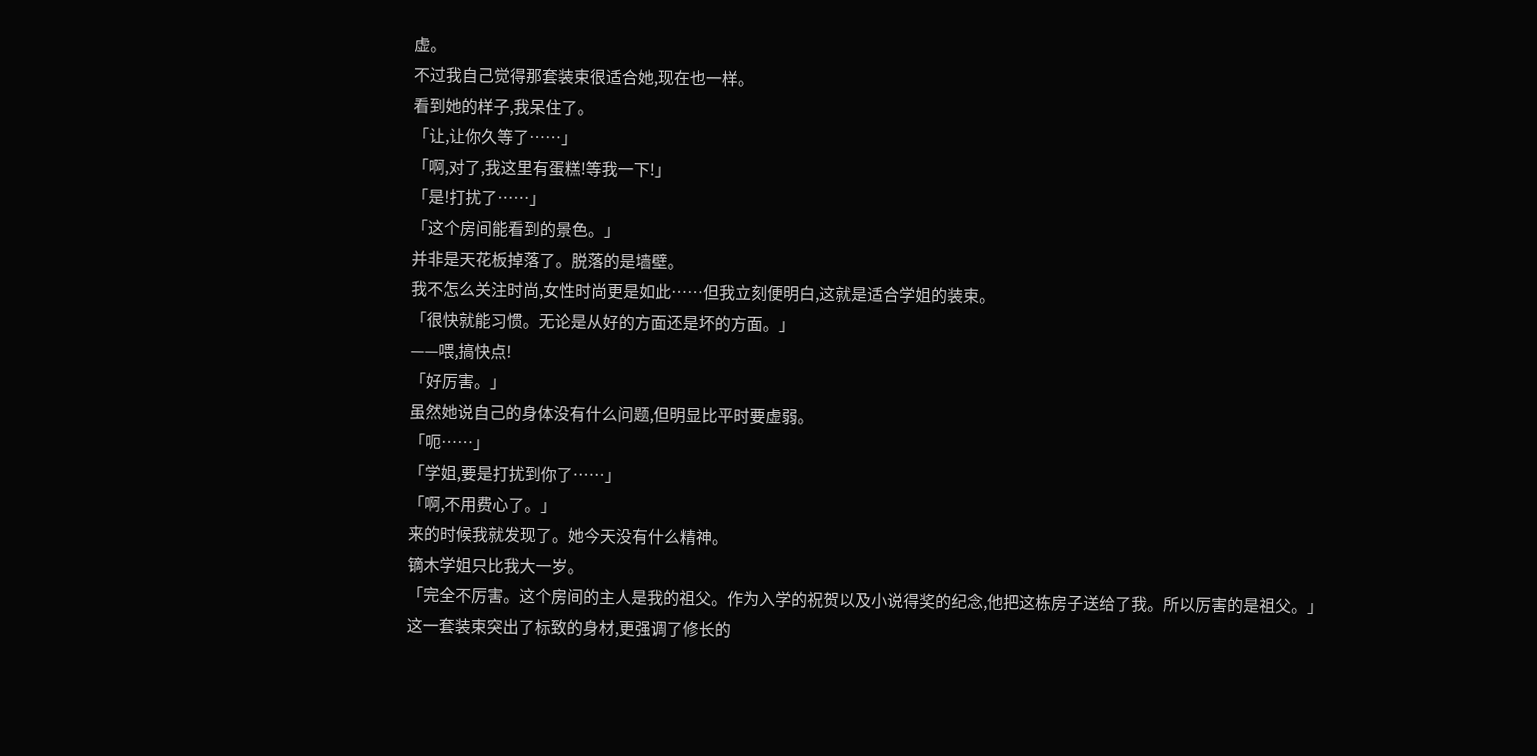虚。
不过我自己觉得那套装束很适合她,现在也一样。
看到她的样子,我呆住了。
「让,让你久等了……」
「啊,对了,我这里有蛋糕!等我一下!」
「是!打扰了……」
「这个房间能看到的景色。」
并非是天花板掉落了。脱落的是墙壁。
我不怎么关注时尚,女性时尚更是如此……但我立刻便明白,这就是适合学姐的装束。
「很快就能习惯。无论是从好的方面还是坏的方面。」
——喂,搞快点!
「好厉害。」
虽然她说自己的身体没有什么问题,但明显比平时要虚弱。
「呃……」
「学姐,要是打扰到你了……」
「啊,不用费心了。」
来的时候我就发现了。她今天没有什么精神。
镝木学姐只比我大一岁。
「完全不厉害。这个房间的主人是我的祖父。作为入学的祝贺以及小说得奖的纪念,他把这栋房子送给了我。所以厉害的是祖父。」
这一套装束突出了标致的身材,更强调了修长的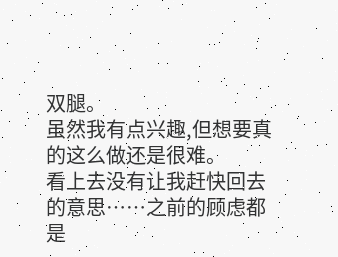双腿。
虽然我有点兴趣,但想要真的这么做还是很难。
看上去没有让我赶快回去的意思……之前的顾虑都是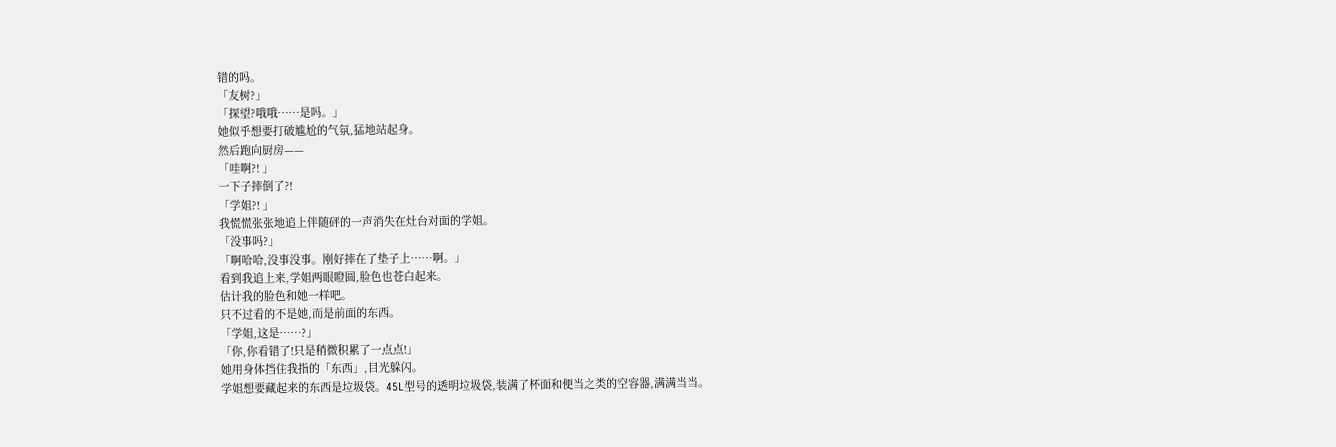错的吗。
「友树?」
「探望?哦哦……是吗。」
她似乎想要打破尴尬的气氛,猛地站起身。
然后跑向厨房——
「哇啊?! 」
一下子摔倒了?!
「学姐?! 」
我慌慌张张地追上伴随砰的一声消失在灶台对面的学姐。
「没事吗?」
「啊哈哈,没事没事。刚好摔在了垫子上……啊。」
看到我追上来,学姐两眼瞪圆,脸色也苍白起来。
估计我的脸色和她一样吧。
只不过看的不是她,而是前面的东西。
「学姐,这是……?」
「你,你看错了!只是稍微积累了一点点!」
她用身体挡住我指的「东西」,目光躲闪。
学姐想要藏起来的东西是垃圾袋。45L型号的透明垃圾袋,装满了杯面和便当之类的空容器,满满当当。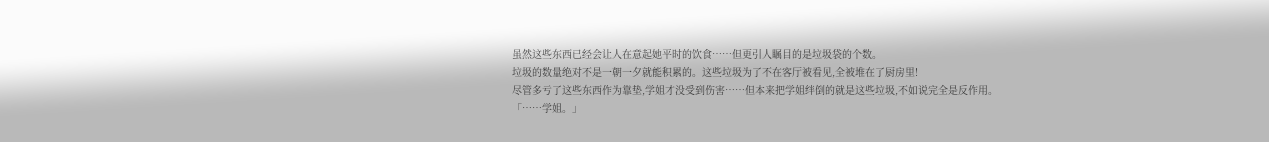虽然这些东西已经会让人在意起她平时的饮食……但更引人瞩目的是垃圾袋的个数。
垃圾的数量绝对不是一朝一夕就能积累的。这些垃圾为了不在客厅被看见,全被堆在了厨房里!
尽管多亏了这些东西作为靠垫,学姐才没受到伤害……但本来把学姐绊倒的就是这些垃圾,不如说完全是反作用。
「……学姐。」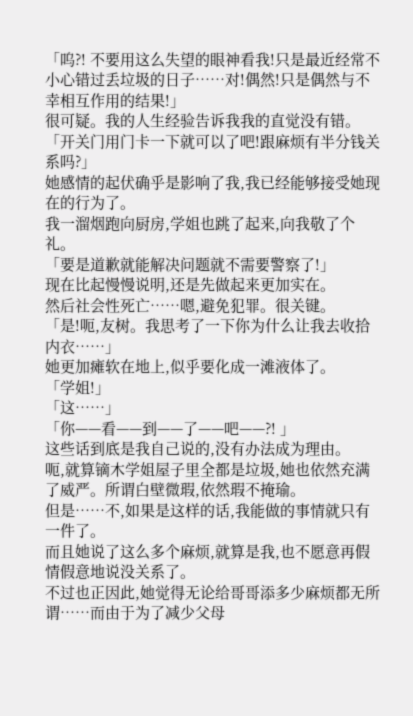「呜?! 不要用这么失望的眼神看我!只是最近经常不小心错过丢垃圾的日子……对!偶然!只是偶然与不幸相互作用的结果!」
很可疑。我的人生经验告诉我我的直觉没有错。
「开关门用门卡一下就可以了吧!跟麻烦有半分钱关系吗?」
她感情的起伏确乎是影响了我,我已经能够接受她现在的行为了。
我一溜烟跑向厨房,学姐也跳了起来,向我敬了个礼。
「要是道歉就能解决问题就不需要警察了!」
现在比起慢慢说明,还是先做起来更加实在。
然后社会性死亡……嗯,避免犯罪。很关键。
「是!呃,友树。我思考了一下你为什么让我去收拾内衣……」
她更加瘫软在地上,似乎要化成一滩液体了。
「学姐!」
「这……」
「你——看——到——了——吧——?! 」
这些话到底是我自己说的,没有办法成为理由。
呃,就算镝木学姐屋子里全都是垃圾,她也依然充满了威严。所谓白壁微瑕,依然瑕不掩瑜。
但是……不,如果是这样的话,我能做的事情就只有一件了。
而且她说了这么多个麻烦,就算是我,也不愿意再假情假意地说没关系了。
不过也正因此,她觉得无论给哥哥添多少麻烦都无所谓……而由于为了减少父母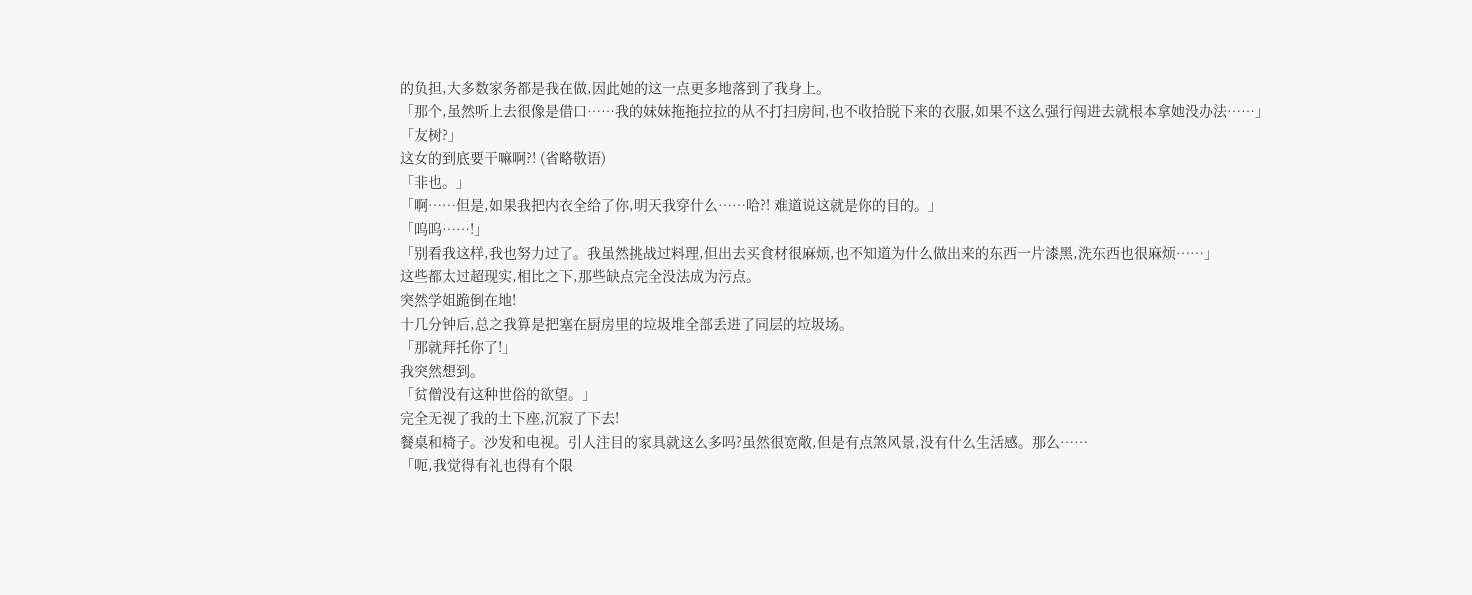的负担,大多数家务都是我在做,因此她的这一点更多地落到了我身上。
「那个,虽然听上去很像是借口……我的妹妹拖拖拉拉的从不打扫房间,也不收拾脱下来的衣服,如果不这么强行闯进去就根本拿她没办法……」
「友树?」
这女的到底要干嘛啊?! (省略敬语)
「非也。」
「啊……但是,如果我把内衣全给了你,明天我穿什么……哈?! 难道说这就是你的目的。」
「呜呜……!」
「别看我这样,我也努力过了。我虽然挑战过料理,但出去买食材很麻烦,也不知道为什么做出来的东西一片漆黑,洗东西也很麻烦……」
这些都太过超现实,相比之下,那些缺点完全没法成为污点。
突然学姐跪倒在地!
十几分钟后,总之我算是把塞在厨房里的垃圾堆全部丢进了同层的垃圾场。
「那就拜托你了!」
我突然想到。
「贫僧没有这种世俗的欲望。」
完全无视了我的土下座,沉寂了下去!
餐桌和椅子。沙发和电视。引人注目的家具就这么多吗?虽然很宽敞,但是有点煞风景,没有什么生活感。那么……
「呃,我觉得有礼也得有个限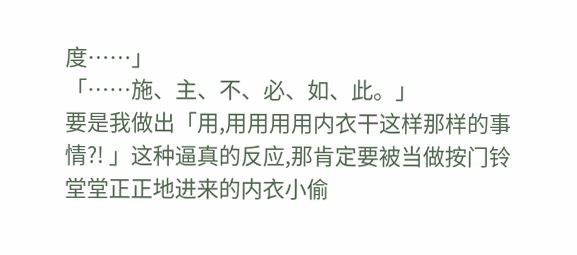度……」
「……施、主、不、必、如、此。」
要是我做出「用,用用用用内衣干这样那样的事情?! 」这种逼真的反应,那肯定要被当做按门铃堂堂正正地进来的内衣小偷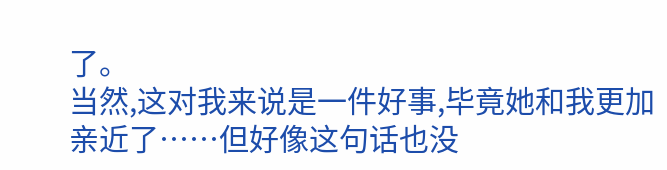了。
当然,这对我来说是一件好事,毕竟她和我更加亲近了……但好像这句话也没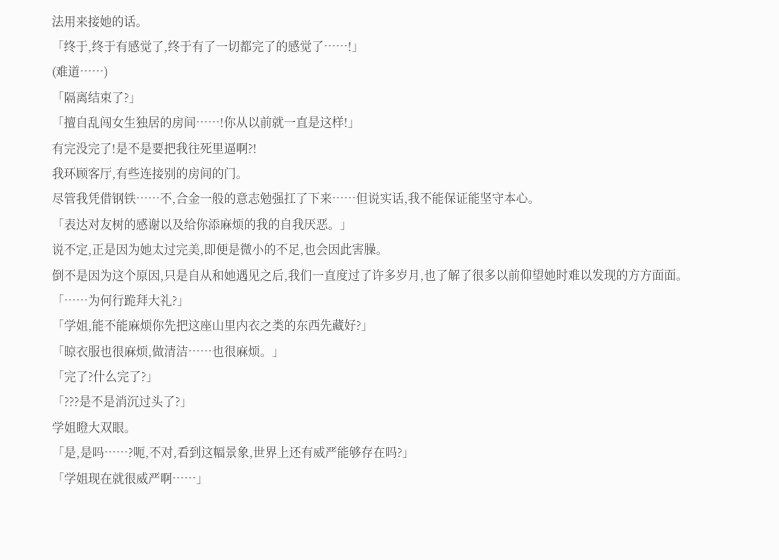法用来接她的话。
「终于,终于有感觉了,终于有了一切都完了的感觉了……!」
(难道……)
「隔离结束了?」
「擅自乱闯女生独居的房间……!你从以前就一直是这样!」
有完没完了!是不是要把我往死里逼啊?!
我环顾客厅,有些连接别的房间的门。
尽管我凭借钢铁……不,合金一般的意志勉强扛了下来……但说实话,我不能保证能坚守本心。
「表达对友树的感谢以及给你添麻烦的我的自我厌恶。」
说不定,正是因为她太过完美,即便是微小的不足,也会因此害臊。
倒不是因为这个原因,只是自从和她遇见之后,我们一直度过了许多岁月,也了解了很多以前仰望她时难以发现的方方面面。
「……为何行跪拜大礼?」
「学姐,能不能麻烦你先把这座山里内衣之类的东西先藏好?」
「晾衣服也很麻烦,做清洁……也很麻烦。」
「完了?什么完了?」
「???是不是消沉过头了?」
学姐瞪大双眼。
「是,是吗……?呃,不对,看到这幅景象,世界上还有威严能够存在吗?」
「学姐现在就很威严啊……」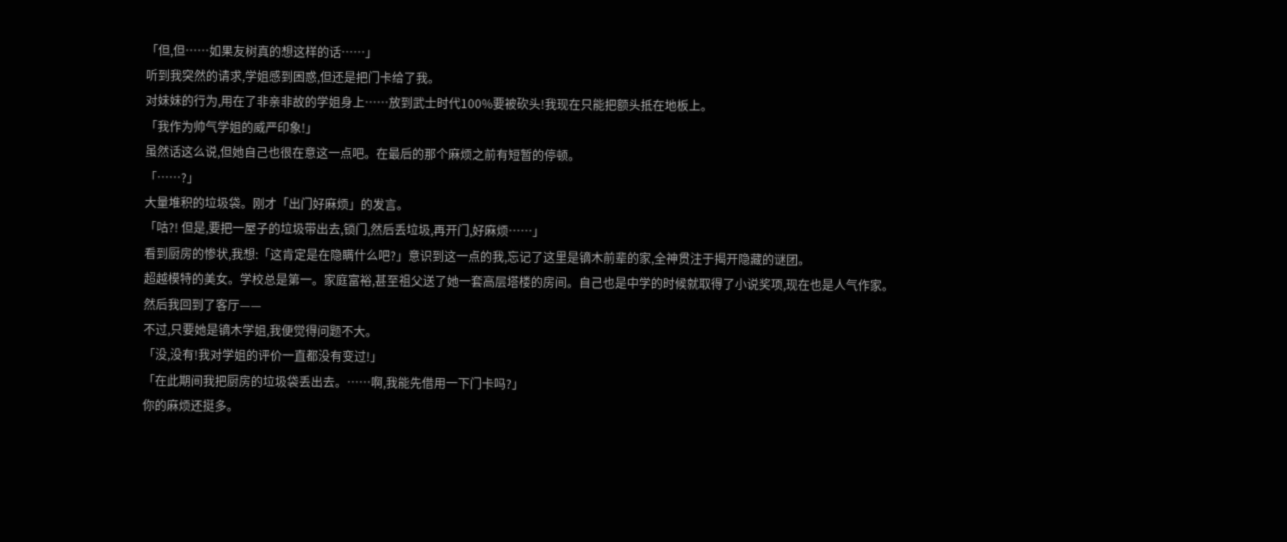「但,但……如果友树真的想这样的话……」
听到我突然的请求,学姐感到困惑,但还是把门卡给了我。
对妹妹的行为,用在了非亲非故的学姐身上……放到武士时代100%要被砍头!我现在只能把额头抵在地板上。
「我作为帅气学姐的威严印象!」
虽然话这么说,但她自己也很在意这一点吧。在最后的那个麻烦之前有短暂的停顿。
「……?」
大量堆积的垃圾袋。刚才「出门好麻烦」的发言。
「咕?! 但是,要把一屋子的垃圾带出去,锁门,然后丢垃圾,再开门,好麻烦……」
看到厨房的惨状,我想:「这肯定是在隐瞒什么吧?」意识到这一点的我,忘记了这里是镝木前辈的家,全神贯注于揭开隐藏的谜团。
超越模特的美女。学校总是第一。家庭富裕,甚至祖父送了她一套高层塔楼的房间。自己也是中学的时候就取得了小说奖项,现在也是人气作家。
然后我回到了客厅——
不过,只要她是镝木学姐,我便觉得问题不大。
「没,没有!我对学姐的评价一直都没有变过!」
「在此期间我把厨房的垃圾袋丢出去。……啊,我能先借用一下门卡吗?」
你的麻烦还挺多。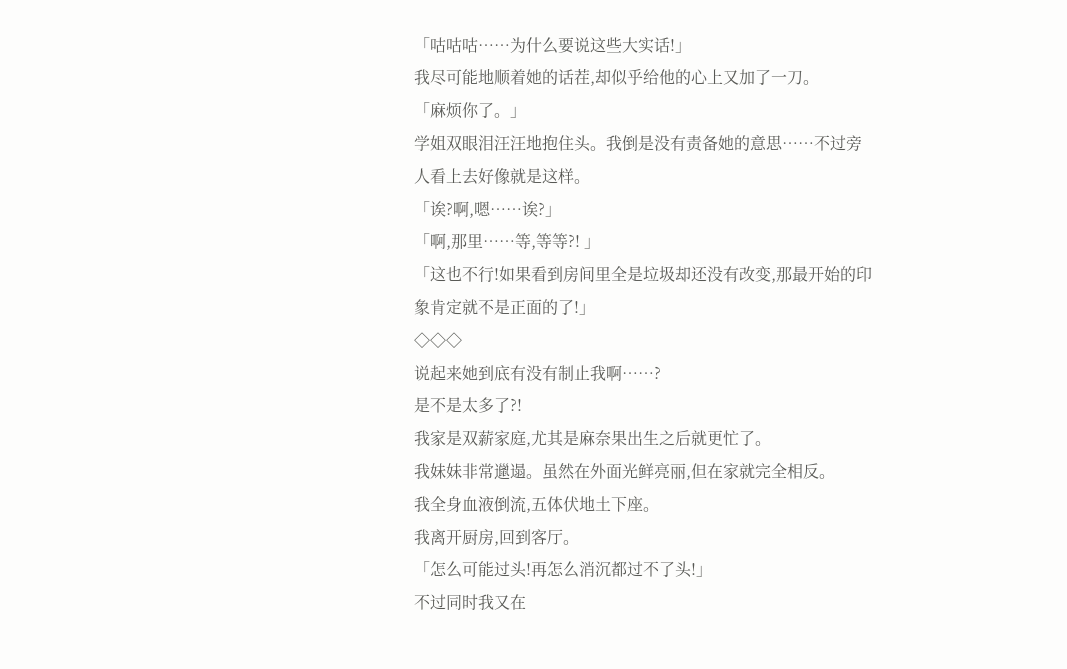「咕咕咕……为什么要说这些大实话!」
我尽可能地顺着她的话茬,却似乎给他的心上又加了一刀。
「麻烦你了。」
学姐双眼泪汪汪地抱住头。我倒是没有责备她的意思……不过旁人看上去好像就是这样。
「诶?啊,嗯……诶?」
「啊,那里……等,等等?! 」
「这也不行!如果看到房间里全是垃圾却还没有改变,那最开始的印象肯定就不是正面的了!」
◇◇◇
说起来她到底有没有制止我啊……?
是不是太多了?!
我家是双薪家庭,尤其是麻奈果出生之后就更忙了。
我妹妹非常邋遢。虽然在外面光鲜亮丽,但在家就完全相反。
我全身血液倒流,五体伏地土下座。
我离开厨房,回到客厅。
「怎么可能过头!再怎么消沉都过不了头!」
不过同时我又在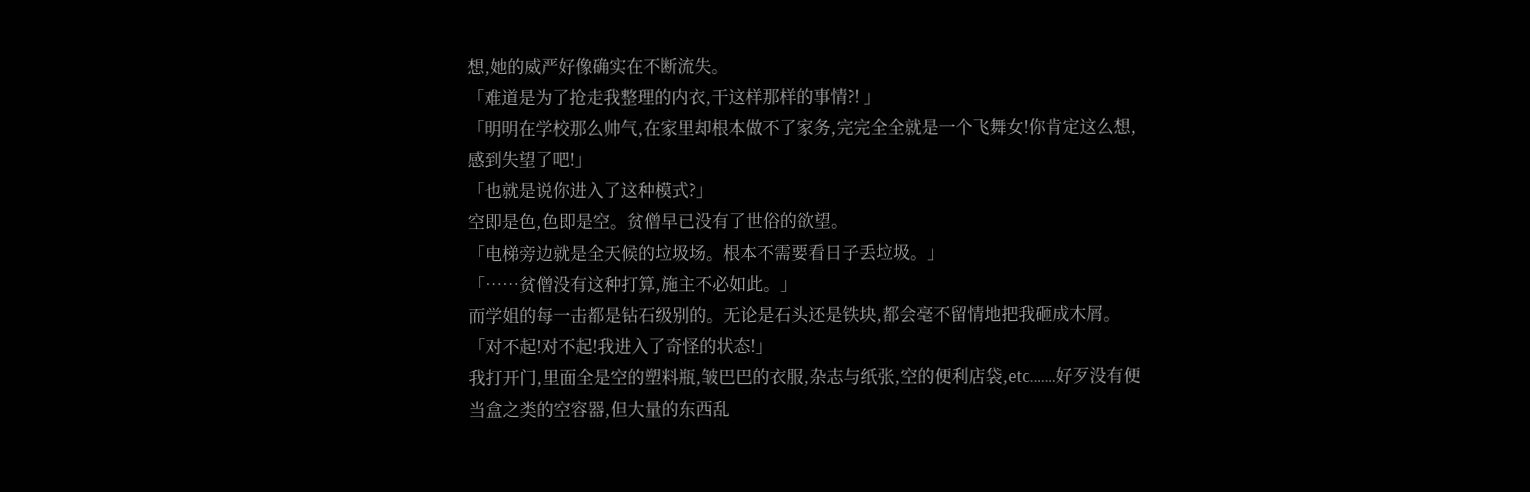想,她的威严好像确实在不断流失。
「难道是为了抢走我整理的内衣,干这样那样的事情?! 」
「明明在学校那么帅气,在家里却根本做不了家务,完完全全就是一个飞舞女!你肯定这么想,感到失望了吧!」
「也就是说你进入了这种模式?」
空即是色,色即是空。贫僧早已没有了世俗的欲望。
「电梯旁边就是全天候的垃圾场。根本不需要看日子丢垃圾。」
「……贫僧没有这种打算,施主不必如此。」
而学姐的每一击都是钻石级别的。无论是石头还是铁块,都会毫不留情地把我砸成木屑。
「对不起!对不起!我进入了奇怪的状态!」
我打开门,里面全是空的塑料瓶,皱巴巴的衣服,杂志与纸张,空的便利店袋,etc.……好歹没有便当盒之类的空容器,但大量的东西乱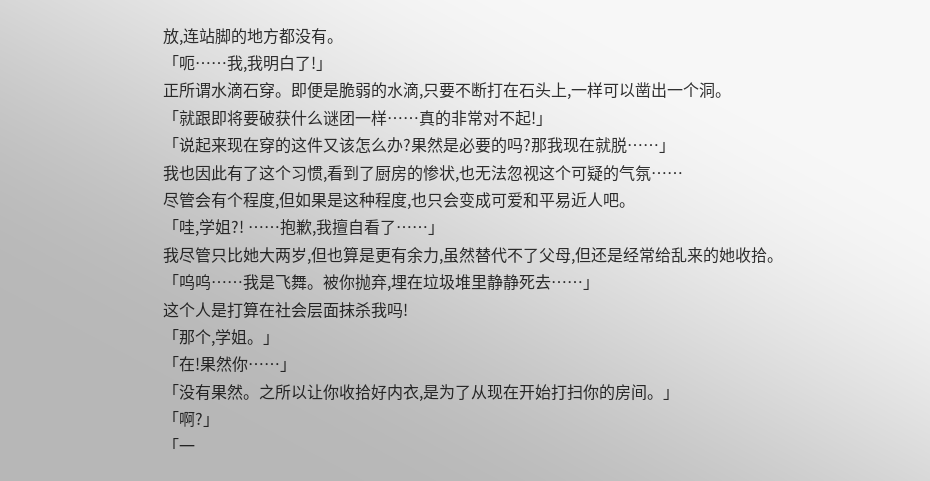放,连站脚的地方都没有。
「呃……我,我明白了!」
正所谓水滴石穿。即便是脆弱的水滴,只要不断打在石头上,一样可以凿出一个洞。
「就跟即将要破获什么谜团一样……真的非常对不起!」
「说起来现在穿的这件又该怎么办?果然是必要的吗?那我现在就脱……」
我也因此有了这个习惯,看到了厨房的惨状,也无法忽视这个可疑的气氛……
尽管会有个程度,但如果是这种程度,也只会变成可爱和平易近人吧。
「哇,学姐?! ……抱歉,我擅自看了……」
我尽管只比她大两岁,但也算是更有余力,虽然替代不了父母,但还是经常给乱来的她收拾。
「呜呜……我是飞舞。被你抛弃,埋在垃圾堆里静静死去……」
这个人是打算在社会层面抹杀我吗!
「那个,学姐。」
「在!果然你……」
「没有果然。之所以让你收拾好内衣,是为了从现在开始打扫你的房间。」
「啊?」
「一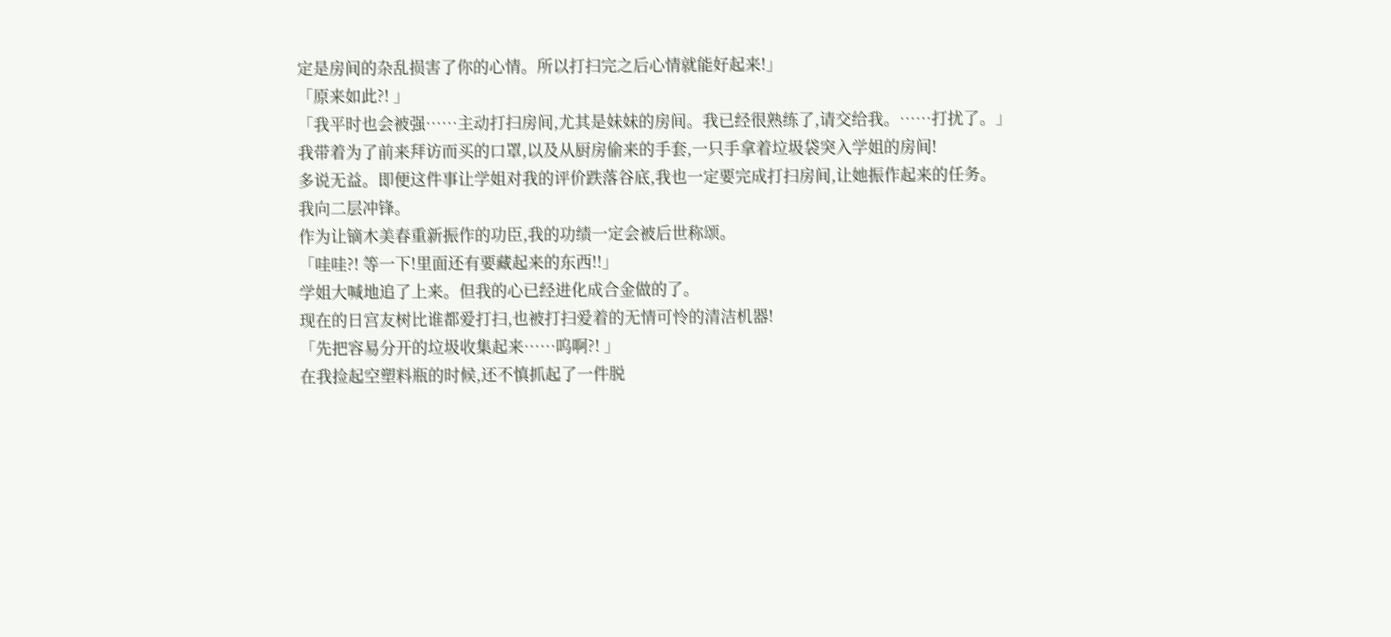定是房间的杂乱损害了你的心情。所以打扫完之后心情就能好起来!」
「原来如此?! 」
「我平时也会被强……主动打扫房间,尤其是妹妹的房间。我已经很熟练了,请交给我。……打扰了。」
我带着为了前来拜访而买的口罩,以及从厨房偷来的手套,一只手拿着垃圾袋突入学姐的房间!
多说无益。即便这件事让学姐对我的评价跌落谷底,我也一定要完成打扫房间,让她振作起来的任务。
我向二层冲锋。
作为让镝木美春重新振作的功臣,我的功绩一定会被后世称颂。
「哇哇?! 等一下!里面还有要藏起来的东西!!」
学姐大喊地追了上来。但我的心已经进化成合金做的了。
现在的日宫友树比谁都爱打扫,也被打扫爱着的无情可怜的清洁机器!
「先把容易分开的垃圾收集起来……呜啊?! 」
在我捡起空塑料瓶的时候,还不慎抓起了一件脱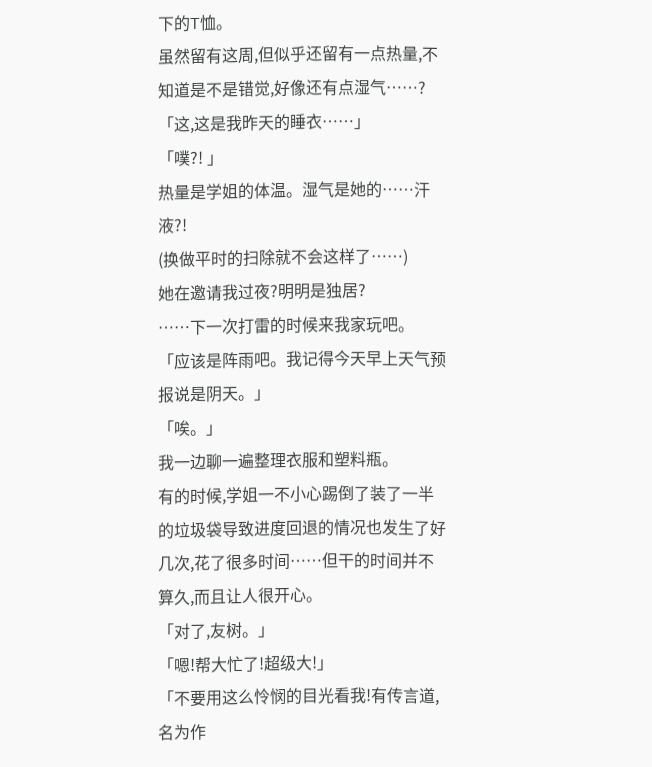下的T恤。
虽然留有这周,但似乎还留有一点热量,不知道是不是错觉,好像还有点湿气……?
「这,这是我昨天的睡衣……」
「噗?! 」
热量是学姐的体温。湿气是她的……汗液?!
(换做平时的扫除就不会这样了……)
她在邀请我过夜?明明是独居?
……下一次打雷的时候来我家玩吧。
「应该是阵雨吧。我记得今天早上天气预报说是阴天。」
「唉。」
我一边聊一遍整理衣服和塑料瓶。
有的时候,学姐一不小心踢倒了装了一半的垃圾袋导致进度回退的情况也发生了好几次,花了很多时间……但干的时间并不算久,而且让人很开心。
「对了,友树。」
「嗯!帮大忙了!超级大!」
「不要用这么怜悯的目光看我!有传言道,名为作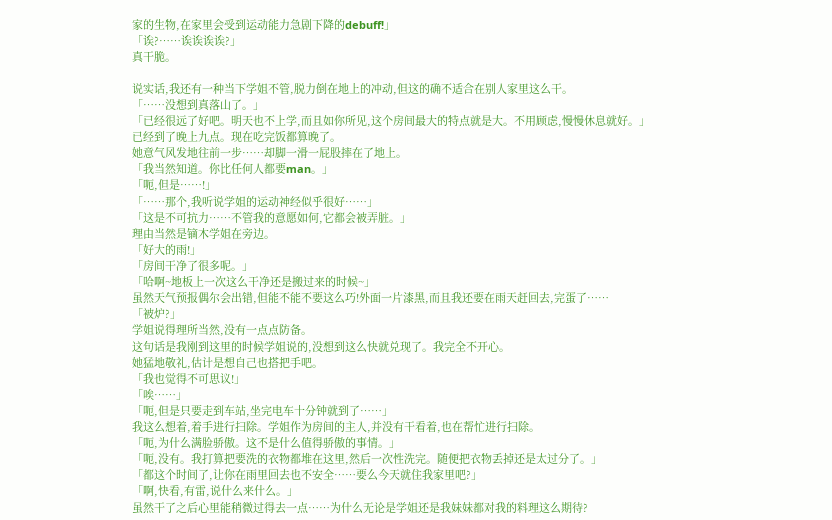家的生物,在家里会受到运动能力急剧下降的debuff!」
「诶?……诶诶诶诶?」
真干脆。

说实话,我还有一种当下学姐不管,脱力倒在地上的冲动,但这的确不适合在别人家里这么干。
「……没想到真落山了。」
「已经很远了好吧。明天也不上学,而且如你所见,这个房间最大的特点就是大。不用顾虑,慢慢休息就好。」
已经到了晚上九点。现在吃完饭都算晚了。
她意气风发地往前一步……却脚一滑一屁股摔在了地上。
「我当然知道。你比任何人都要man。」
「呃,但是……!」
「……那个,我听说学姐的运动神经似乎很好……」
「这是不可抗力……不管我的意愿如何,它都会被弄脏。」
理由当然是镝木学姐在旁边。
「好大的雨!」
「房间干净了很多呢。」
「哈啊~地板上一次这么干净还是搬过来的时候~」
虽然天气预报偶尔会出错,但能不能不要这么巧!外面一片漆黑,而且我还要在雨天赶回去,完蛋了……
「被炉?」
学姐说得理所当然,没有一点点防备。
这句话是我刚到这里的时候学姐说的,没想到这么快就兑现了。我完全不开心。
她猛地敬礼,估计是想自己也搭把手吧。
「我也觉得不可思议!」
「唉……」
「呃,但是只要走到车站,坐完电车十分钟就到了……」
我这么想着,着手进行扫除。学姐作为房间的主人,并没有干看着,也在帮忙进行扫除。
「呃,为什么满脸骄傲。这不是什么值得骄傲的事情。」
「呃,没有。我打算把要洗的衣物都堆在这里,然后一次性洗完。随便把衣物丢掉还是太过分了。」
「都这个时间了,让你在雨里回去也不安全……要么今天就住我家里吧?」
「啊,快看,有雷,说什么来什么。」
虽然干了之后心里能稍微过得去一点……为什么无论是学姐还是我妹妹都对我的料理这么期待?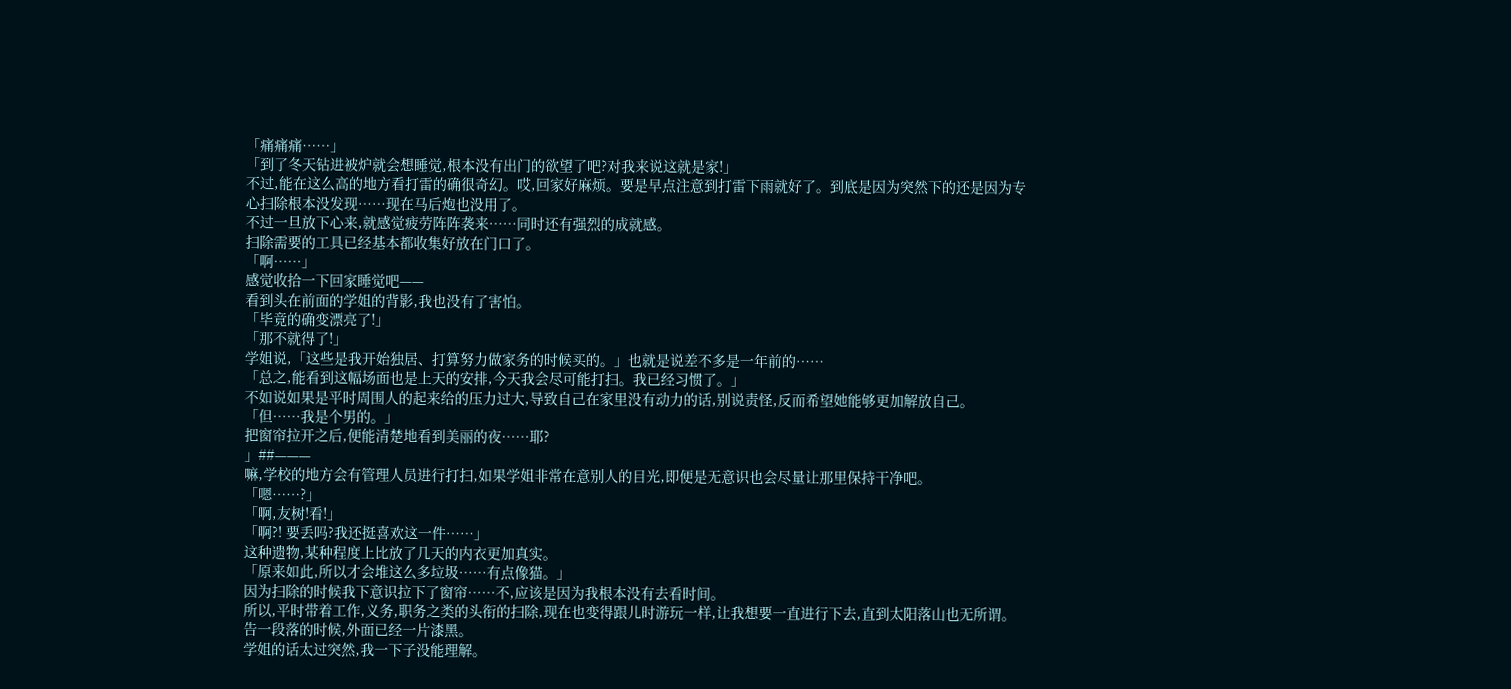「痛痛痛……」
「到了冬天钻进被炉就会想睡觉,根本没有出门的欲望了吧?对我来说这就是家!」
不过,能在这么高的地方看打雷的确很奇幻。哎,回家好麻烦。要是早点注意到打雷下雨就好了。到底是因为突然下的还是因为专心扫除根本没发现……现在马后炮也没用了。
不过一旦放下心来,就感觉疲劳阵阵袭来……同时还有强烈的成就感。
扫除需要的工具已经基本都收集好放在门口了。
「啊……」
感觉收拾一下回家睡觉吧——
看到头在前面的学姐的背影,我也没有了害怕。
「毕竟的确变漂亮了!」
「那不就得了!」
学姐说,「这些是我开始独居、打算努力做家务的时候买的。」也就是说差不多是一年前的……
「总之,能看到这幅场面也是上天的安排,今天我会尽可能打扫。我已经习惯了。」
不如说如果是平时周围人的起来给的压力过大,导致自己在家里没有动力的话,别说责怪,反而希望她能够更加解放自己。
「但……我是个男的。」
把窗帘拉开之后,便能清楚地看到美丽的夜……耶?
」##———
嘛,学校的地方会有管理人员进行打扫,如果学姐非常在意别人的目光,即便是无意识也会尽量让那里保持干净吧。
「嗯……?」
「啊,友树!看!」
「啊?! 要丢吗?我还挺喜欢这一件……」
这种遗物,某种程度上比放了几天的内衣更加真实。
「原来如此,所以才会堆这么多垃圾……有点像猫。」
因为扫除的时候我下意识拉下了窗帘……不,应该是因为我根本没有去看时间。
所以,平时带着工作,义务,职务之类的头衔的扫除,现在也变得跟儿时游玩一样,让我想要一直进行下去,直到太阳落山也无所谓。
告一段落的时候,外面已经一片漆黑。
学姐的话太过突然,我一下子没能理解。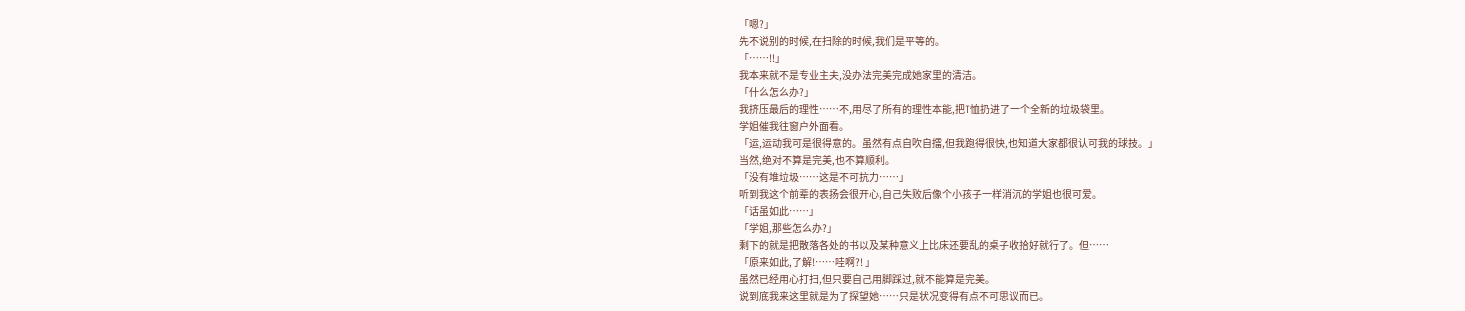「嗯?」
先不说别的时候,在扫除的时候,我们是平等的。
「……!!」
我本来就不是专业主夫,没办法完美完成她家里的清洁。
「什么怎么办?」
我挤压最后的理性……不,用尽了所有的理性本能,把T恤扔进了一个全新的垃圾袋里。
学姐催我往窗户外面看。
「运,运动我可是很得意的。虽然有点自吹自擂,但我跑得很快,也知道大家都很认可我的球技。」
当然,绝对不算是完美,也不算顺利。
「没有堆垃圾……这是不可抗力……」
听到我这个前辈的表扬会很开心,自己失败后像个小孩子一样消沉的学姐也很可爱。
「话虽如此……」
「学姐,那些怎么办?」
剩下的就是把散落各处的书以及某种意义上比床还要乱的桌子收拾好就行了。但……
「原来如此,了解!……哇啊?! 」
虽然已经用心打扫,但只要自己用脚踩过,就不能算是完美。
说到底我来这里就是为了探望她……只是状况变得有点不可思议而已。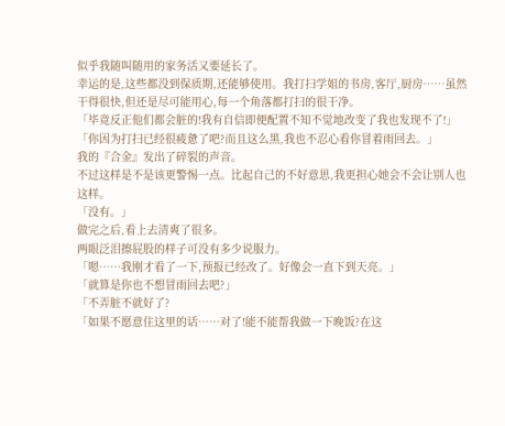似乎我随叫随用的家务活又要延长了。
幸运的是,这些都没到保质期,还能够使用。我打扫学姐的书房,客厅,厨房……虽然干得很快,但还是尽可能用心,每一个角落都打扫的很干净。
「毕竟反正他们都会脏的!我有自信即便配置不知不觉地改变了我也发现不了!」
「你因为打扫已经很疲惫了吧?而且这么黑,我也不忍心看你冒着雨回去。」
我的『合金』发出了碎裂的声音。
不过这样是不是该更警惕一点。比起自己的不好意思,我更担心她会不会让别人也这样。
「没有。」
做完之后,看上去清爽了很多。
两眼泛泪擦屁股的样子可没有多少说服力。
「嗯……我刚才看了一下,预报已经改了。好像会一直下到天亮。」
「就算是你也不想冒雨回去吧?」
「不弄脏不就好了?
「如果不愿意住这里的话……对了!能不能帮我做一下晚饭?在这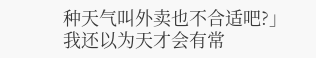种天气叫外卖也不合适吧?」
我还以为天才会有常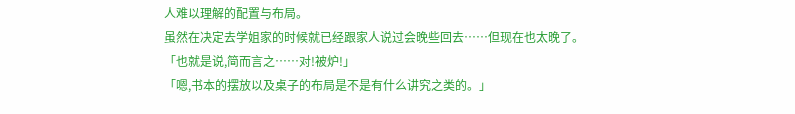人难以理解的配置与布局。
虽然在决定去学姐家的时候就已经跟家人说过会晚些回去……但现在也太晚了。
「也就是说,简而言之……对!被炉!」
「嗯,书本的摆放以及桌子的布局是不是有什么讲究之类的。」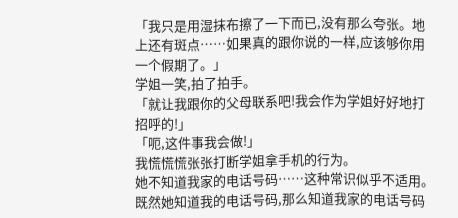「我只是用湿抹布擦了一下而已,没有那么夸张。地上还有斑点……如果真的跟你说的一样,应该够你用一个假期了。」
学姐一笑,拍了拍手。
「就让我跟你的父母联系吧!我会作为学姐好好地打招呼的!」
「呃,这件事我会做!」
我慌慌慌张张打断学姐拿手机的行为。
她不知道我家的电话号码……这种常识似乎不适用。
既然她知道我的电话号码,那么知道我家的电话号码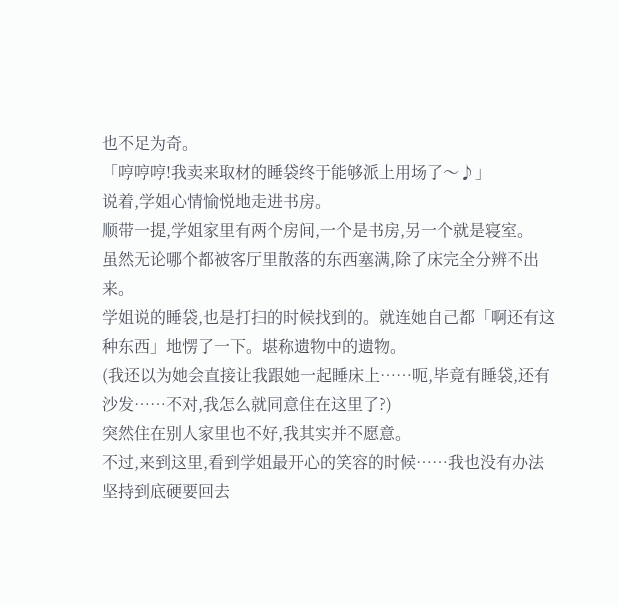也不足为奇。
「哼哼哼!我卖来取材的睡袋终于能够派上用场了〜♪」
说着,学姐心情愉悦地走进书房。
顺带一提,学姐家里有两个房间,一个是书房,另一个就是寝室。
虽然无论哪个都被客厅里散落的东西塞满,除了床完全分辨不出来。
学姐说的睡袋,也是打扫的时候找到的。就连她自己都「啊还有这种东西」地愣了一下。堪称遗物中的遗物。
(我还以为她会直接让我跟她一起睡床上……呃,毕竟有睡袋,还有沙发……不对,我怎么就同意住在这里了?)
突然住在别人家里也不好,我其实并不愿意。
不过,来到这里,看到学姐最开心的笑容的时候……我也没有办法坚持到底硬要回去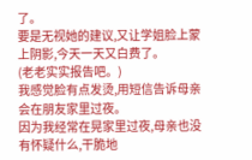了。
要是无视她的建议,又让学姐脸上蒙上阴影,今天一天又白费了。
(老老实实报告吧。)
我感觉脸有点发烫,用短信告诉母亲会在朋友家里过夜。
因为我经常在晃家里过夜,母亲也没有怀疑什么,干脆地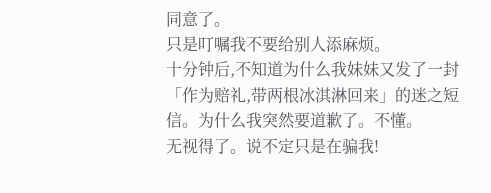同意了。
只是叮嘱我不要给别人添麻烦。
十分钟后,不知道为什么我妹妹又发了一封「作为赔礼,带两根冰淇淋回来」的迷之短信。为什么我突然要道歉了。不懂。
无视得了。说不定只是在骗我!